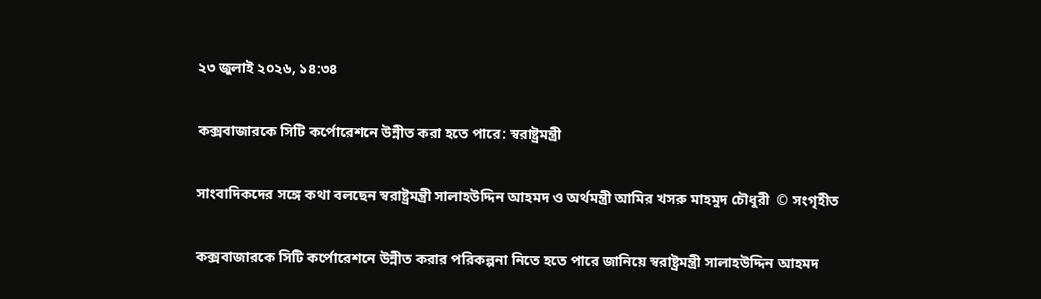২৩ জুলাই ২০২৬, ১৪:৩৪

কক্সবাজারকে সিটি কর্পোরেশনে উন্নীত করা হতে পারে: স্বরাষ্ট্রমন্ত্রী

সাংবাদিকদের সঙ্গে কথা বলছেন স্বরাষ্ট্রমন্ত্রী সালাহউদ্দিন আহমদ ও অর্থমন্ত্রী আমির খসরু মাহমুদ চৌধুরী  © সংগৃহীত

কক্সবাজারকে সিটি কর্পোরেশনে উন্নীত করার পরিকল্পনা নিতে হতে পারে জানিয়ে স্বরাষ্ট্রমন্ত্রী সালাহউদ্দিন আহমদ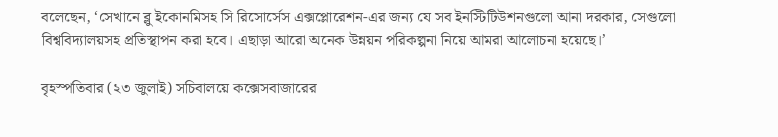বলেছেন, ‘সেখানে ব্লু ইকোনমিসহ সি রিসোর্সেস এক্সপ্লোরেশন-এর জন্য যে সব ইনস্টিটিউশনগুলো আনা দরকার, সেগুলো বিশ্ববিদ্যালয়সহ প্রতিস্থাপন করা হবে। এছাড়া আরো অনেক উন্নয়ন পরিকল্পনা নিয়ে আমরা আলোচনা হয়েছে।’

বৃহস্পতিবার (২৩ জুলাই) সচিবালয়ে কক্সেসবাজারের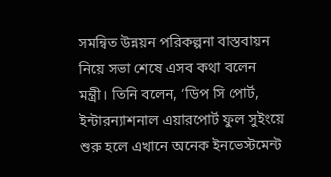সমন্বিত উন্নয়ন পরিকল্পনা বাস্তবায়ন নিয়ে সভা শেষে এসব কথা বলেন মন্ত্রী। তিনি বলেন, ‘ডিপ সি পোর্ট, ইন্টারন্যাশনাল এয়ারপোর্ট ফুল সুইংয়ে শুরু হলে এখানে অনেক ইনভেস্টমেন্ট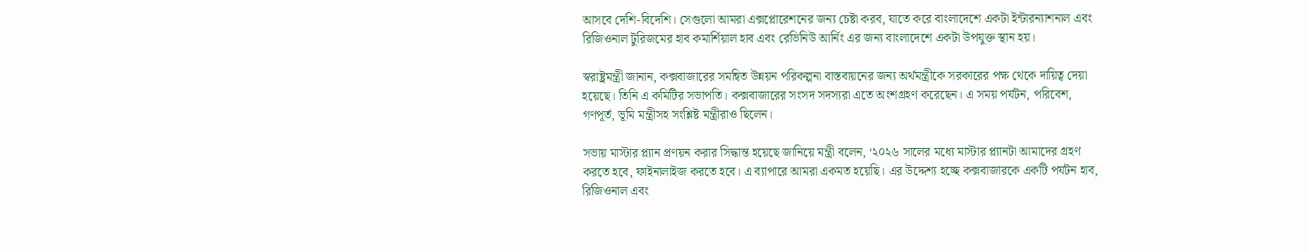আসবে দেশি-বিদেশি। সেগুলো আমরা এক্সপ্লোরেশনের জন্য চেষ্টা করব, যাতে করে বাংলাদেশে একটা ইন্টারন্যাশনাল এবং রিজিওনাল টুরিজমের হাব কমার্শিয়াল হাব এবং রেভিনিউ আর্নিং এর জন্য বাংলাদেশে একটা উপযুক্ত স্থান হয়।

স্বরাষ্ট্রমন্ত্রী জানান, কক্সবাজারের সমন্বিত উন্নয়ন পরিকল্পনা বাস্তবায়নের জন্য অর্থমন্ত্রীকে সরকারের পক্ষ থেকে দায়িত্ব দেয়া হয়েছে। তিনি এ কমিটির সভাপতি। কক্সবাজারের সংসদ সদস্যরা এতে অংশগ্রহণ করেছেন। এ সময় পর্যটন, পরিবেশ, গণপূর্ত, ভূমি মন্ত্রীসহ সংশ্লিষ্ট মন্ত্রীরাও ছিলেন।

সভায় মাস্টার প্ল্যান প্রণয়ন করার সিদ্ধান্ত হয়েছে জানিয়ে মন্ত্রী বলেন, ‘২০২৬ সালের মধ্যে মাস্টার প্ল্যানটা আমাদের গ্রহণ করতে হবে, ফাইনালাইজ করতে হবে। এ ব্যাপারে আমরা একমত হয়েছি। এর উদ্দেশ্য হচ্ছে কক্সবাজারকে একটি পর্যটন হাব, রিজিওনাল এবং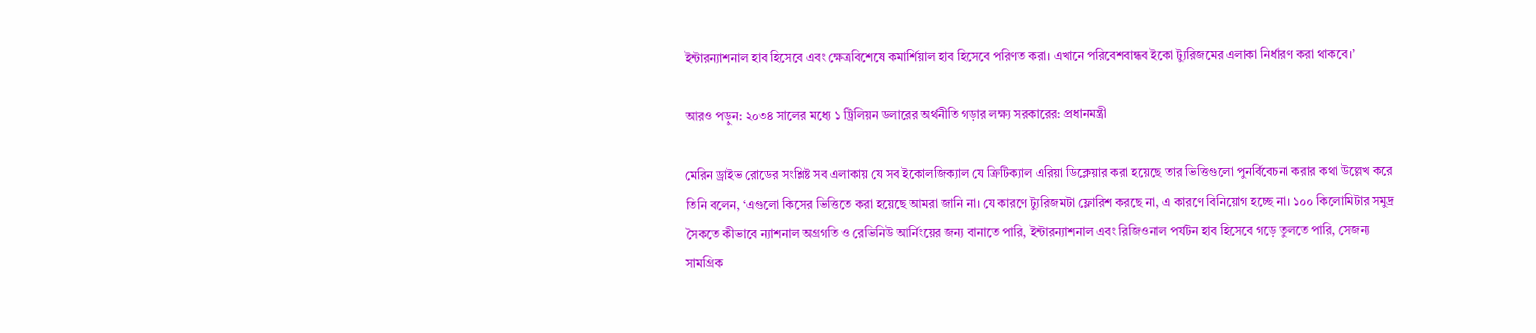ইন্টারন্যাশনাল হাব হিসেবে এবং ক্ষেত্রবিশেষে কমার্শিয়াল হাব হিসেবে পরিণত করা। এখানে পরিবেশবান্ধব ইকো ট্যুরিজমের এলাকা নির্ধারণ করা থাকবে।’

আরও পড়ুন: ২০৩৪ সালের মধ্যে ১ ট্রিলিয়ন ডলারের অর্থনীতি গড়ার লক্ষ্য সরকারের: প্রধানমন্ত্রী

মেরিন ড্রাইভ রোডের সংশ্লিষ্ট সব এলাকায় যে সব ইকোলজিক্যাল যে ক্রিটিক্যাল এরিয়া ডিক্লেয়ার করা হয়েছে তার ভিত্তিগুলো পুনর্বিবেচনা করার কথা উল্লেখ করে তিনি বলেন, ‘এগুলো কিসের ভিত্তিতে করা হয়েছে আমরা জানি না। যে কারণে ট্যুরিজমটা ফ্লোরিশ করছে না, এ কারণে বিনিয়োগ হচ্ছে না। ১০০ কিলোমিটার সমুদ্র সৈকতে কীভাবে ন্যাশনাল অগ্রগতি ও রেভিনিউ আর্নিংয়ের জন্য বানাতে পারি, ইন্টারন্যাশনাল এবং রিজিওনাল পর্যটন হাব হিসেবে গড়ে তুলতে পারি, সেজন্য সামগ্রিক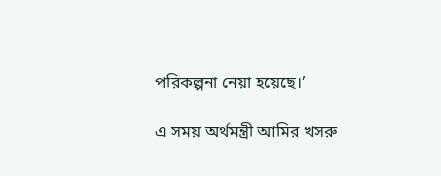পরিকল্পনা নেয়া হয়েছে।’

এ সময় অর্থমন্ত্রী আমির খসরু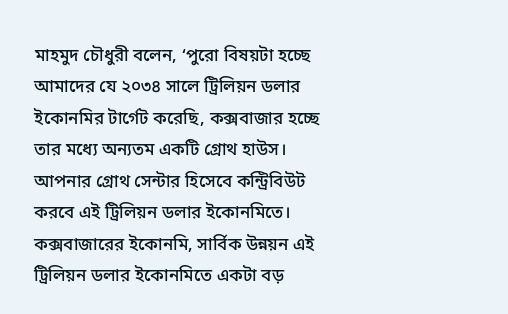মাহমুদ চৌধুরী বলেন, ‘পুরো বিষয়টা হচ্ছে আমাদের যে ২০৩৪ সালে ট্রিলিয়ন ডলার ইকোনমির টার্গেট করেছি, কক্সবাজার হচ্ছে তার মধ্যে অন্যতম একটি গ্রোথ হাউস। আপনার গ্রোথ সেন্টার হিসেবে কন্ট্রিবিউট করবে এই ট্রিলিয়ন ডলার ইকোনমিতে। কক্সবাজারের ইকোনমি, সার্বিক উন্নয়ন এই ট্রিলিয়ন ডলার ইকোনমিতে একটা বড়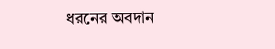ধরনের অবদান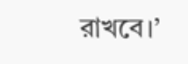রাখবে।’